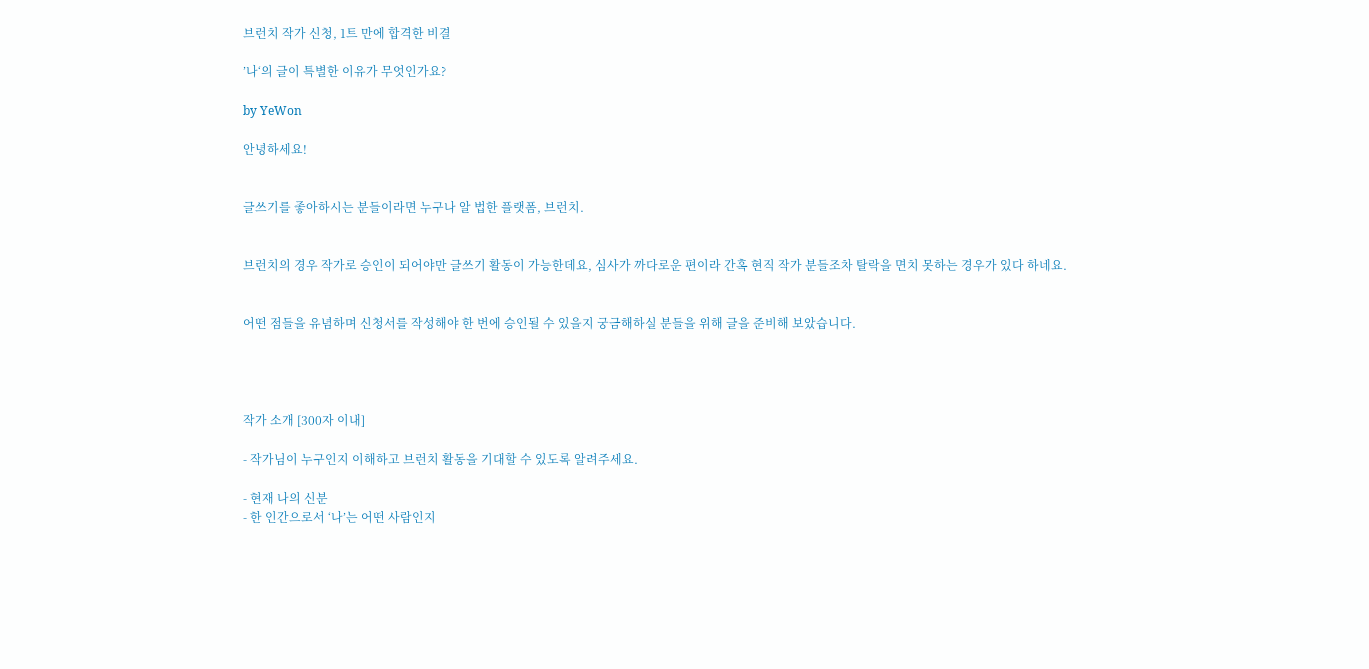브런치 작가 신청, 1트 만에 합격한 비결

’나‘의 글이 특별한 이유가 무엇인가요?

by YeWon

안녕하세요!


글쓰기를 좋아하시는 분들이라면 누구나 알 법한 플랫폼, 브런치.


브런치의 경우 작가로 승인이 되어야만 글쓰기 활동이 가능한데요, 심사가 까다로운 편이라 간혹 현직 작가 분들조차 탈락을 면치 못하는 경우가 있다 하네요.


어떤 점들을 유념하며 신청서를 작성해야 한 번에 승인될 수 있을지 궁금해하실 분들을 위해 글을 준비해 보았습니다.




작가 소개 [300자 이내]

- 작가님이 누구인지 이해하고 브런치 활동을 기대할 수 있도록 알려주세요.

- 현재 나의 신분
- 한 인간으로서 ‘나’는 어떤 사람인지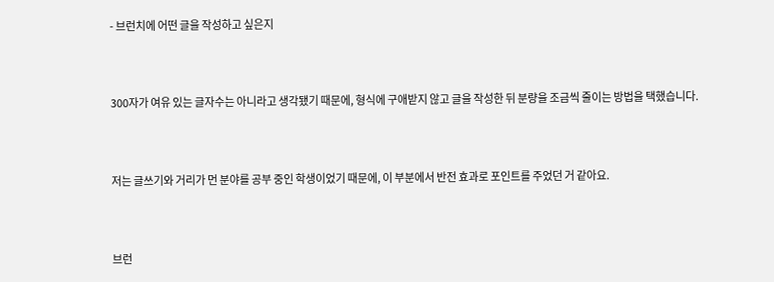- 브런치에 어떤 글을 작성하고 싶은지


300자가 여유 있는 글자수는 아니라고 생각됐기 때문에, 형식에 구애받지 않고 글을 작성한 뒤 분량을 조금씩 줄이는 방법을 택했습니다.


저는 글쓰기와 거리가 먼 분야를 공부 중인 학생이었기 때문에, 이 부분에서 반전 효과로 포인트를 주었던 거 같아요.


브런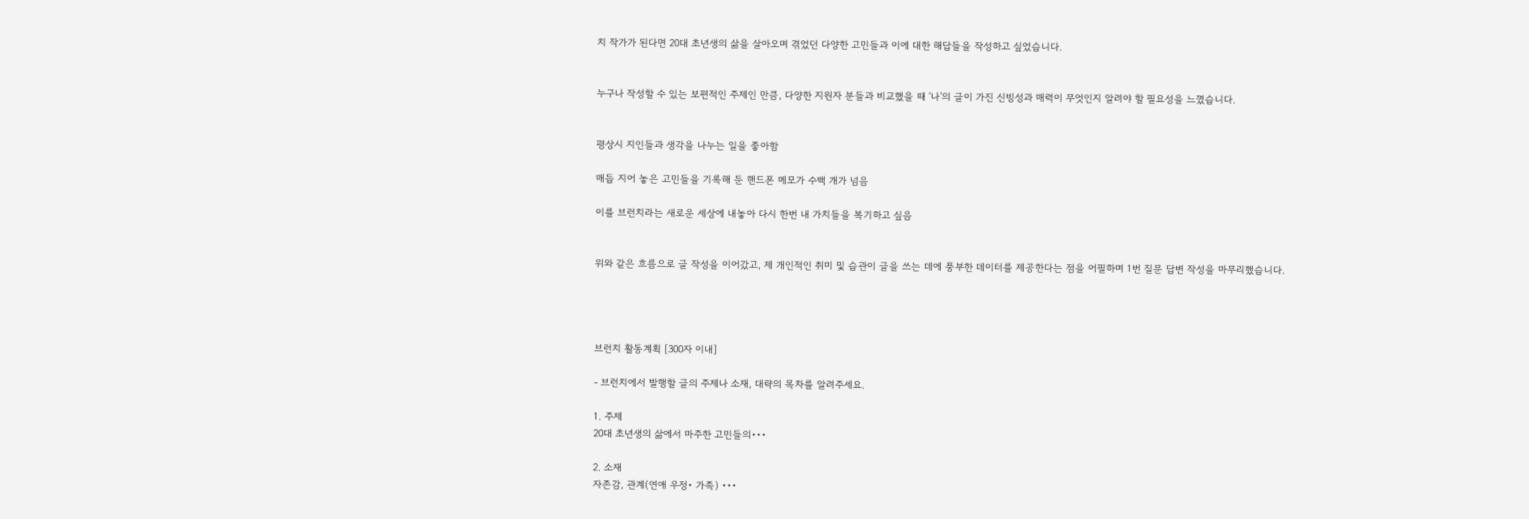치 작가가 된다면 20대 초년생의 삶을 살아오며 겪었던 다양한 고민들과 이에 대한 해답들을 작성하고 싶었습니다.


누구나 작성할 수 있는 보편적인 주제인 만큼, 다양한 지원자 분들과 비교했을 때 ‘나’의 글이 가진 신빙성과 매력이 무엇인지 알려야 할 필요성을 느꼈습니다.


평상시 지인들과 생각을 나누는 일을 좋아함

매듭 지어 놓은 고민들을 기록해 둔 핸드폰 메모가 수백 개가 넘음

이를 브런치라는 새로운 세상에 내놓아 다시 한번 내 가치들을 복기하고 싶음


위와 같은 흐름으로 글 작성을 이어갔고, 제 개인적인 취미 및 습관이 글을 쓰는 데에 풍부한 데이터를 제공한다는 점을 어필하며 1번 질문 답변 작성을 마무리했습니다.




브런치 활동계획 [300자 이내]

- 브런치에서 발행할 글의 주제나 소재, 대략의 목차를 알려주세요.

1. 주제
20대 초년생의 삶에서 마주한 고민들의•••

2. 소재
자존감, 관계(연애 우정• 가족) •••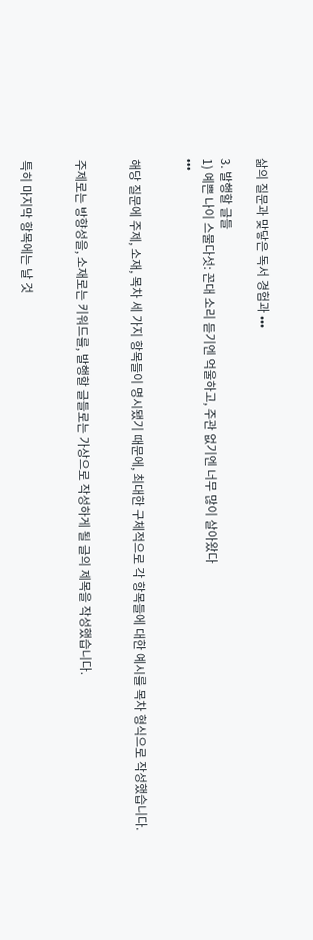삶의 질문과 맞닿은 독서 경험과 •••

3. 발행할 글들
1) 예쁜 나이 스물다섯: 꼰대 소리 듣기엔 억울하고, 주관 없기엔 너무 많이 살아왔다
•••


해당 질문에 주제, 소재, 목차 세 가지 항목들이 명시됐기 때문에, 최대한 구체적으로 각 항목들에 대한 예시를 목차 형식으로 작성했습니다.


주제로는 방향성을, 소재로는 키워드를, 발행할 글들로는 가상으로 작성하게 될 글의 제목을 작성했습니다.


특히 마지막 항목에는 날 것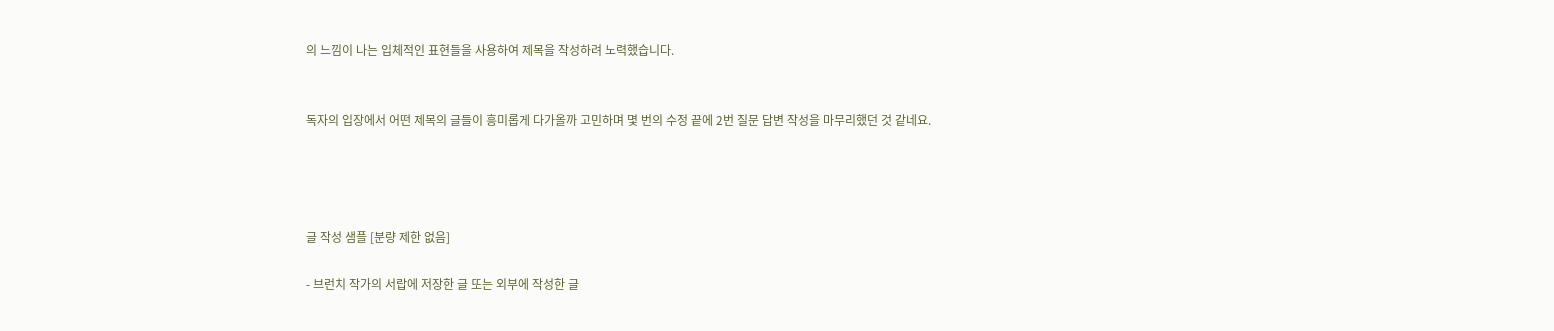의 느낌이 나는 입체적인 표현들을 사용하여 제목을 작성하려 노력했습니다.


독자의 입장에서 어떤 제목의 글들이 흥미롭게 다가올까 고민하며 몇 번의 수정 끝에 2번 질문 답변 작성을 마무리했던 것 같네요.




글 작성 샘플 [분량 제한 없음]

- 브런치 작가의 서랍에 저장한 글 또는 외부에 작성한 글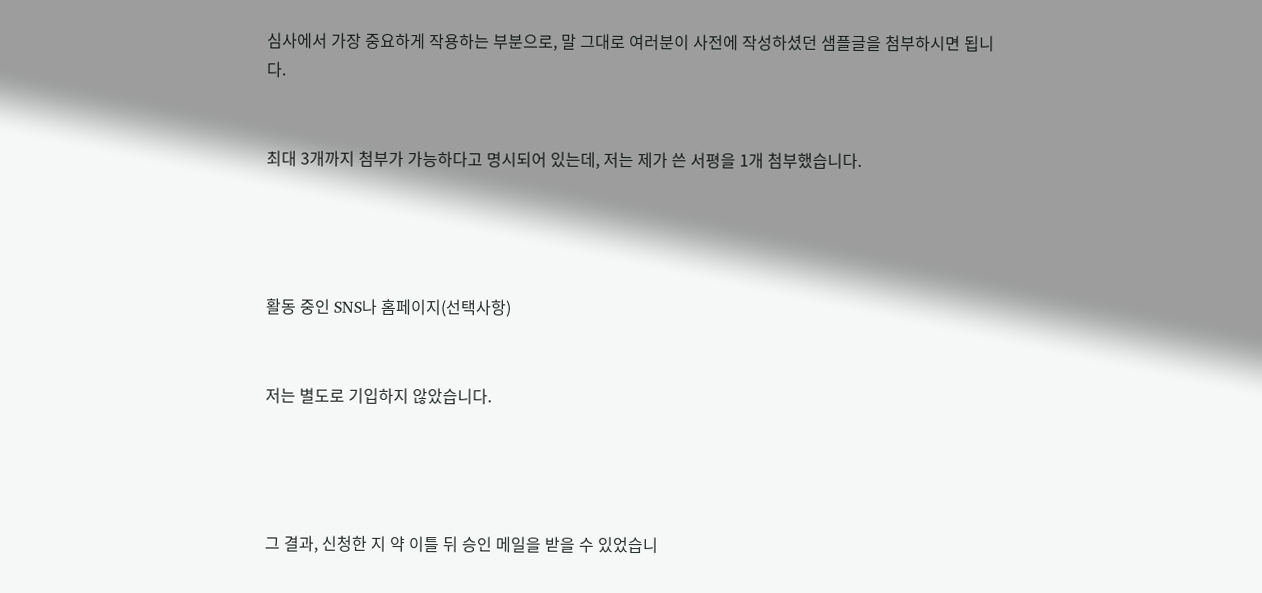심사에서 가장 중요하게 작용하는 부분으로, 말 그대로 여러분이 사전에 작성하셨던 샘플글을 첨부하시면 됩니다.


최대 3개까지 첨부가 가능하다고 명시되어 있는데, 저는 제가 쓴 서평을 1개 첨부했습니다.




활동 중인 SNS나 홈페이지(선택사항)


저는 별도로 기입하지 않았습니다.




그 결과, 신청한 지 약 이틀 뒤 승인 메일을 받을 수 있었습니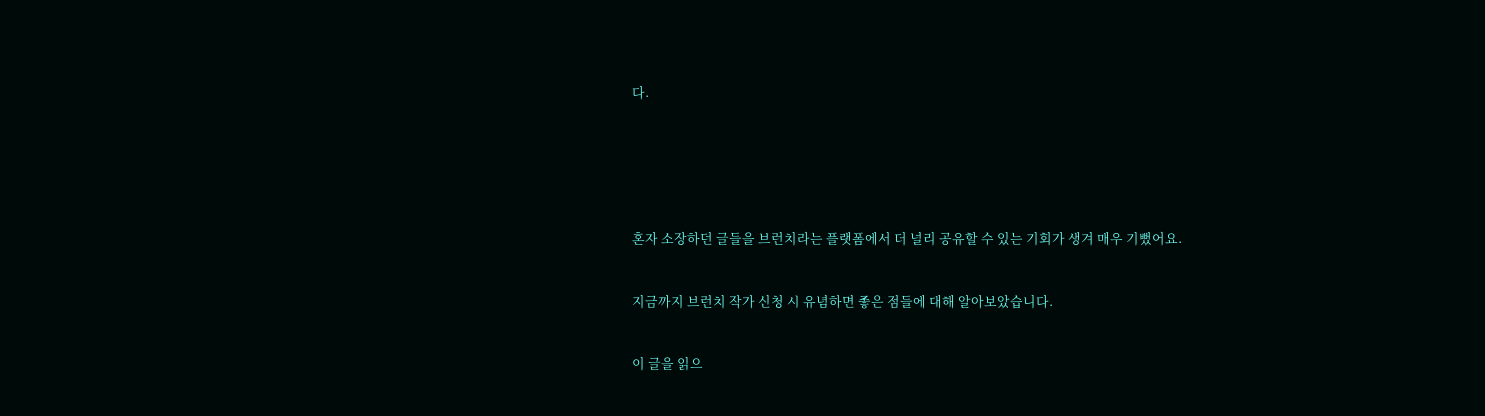다.






혼자 소장하던 글들을 브런치라는 플랫폼에서 더 널리 공유할 수 있는 기회가 생겨 매우 기뻤어요.


지금까지 브런치 작가 신청 시 유념하면 좋은 점들에 대해 알아보았습니다.


이 글을 읽으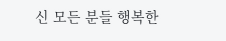신 모든 분들 행복한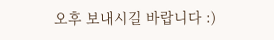오후 보내시길 바랍니다 :)